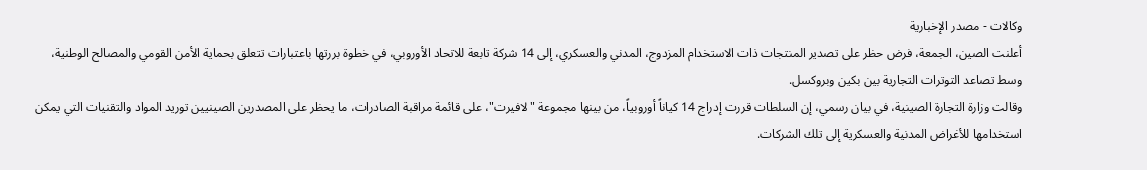وكالات - مصدر الإخبارية
أعلنت الصين، الجمعة، فرض حظر على تصدير المنتجات ذات الاستخدام المزدوج، المدني والعسكري، إلى 14 شركة تابعة للاتحاد الأوروبي، في خطوة بررتها باعتبارات تتعلق بحماية الأمن القومي والمصالح الوطنية، وسط تصاعد التوترات التجارية بين بكين وبروكسل.
وقالت وزارة التجارة الصينية، في بيان رسمي، إن السلطات قررت إدراج 14 كياناً أوروبياً، من بينها مجموعة "لافيرت"، على قائمة مراقبة الصادرات، ما يحظر على المصدرين الصينيين توريد المواد والتقنيات التي يمكن استخدامها للأغراض المدنية والعسكرية إلى تلك الشركات.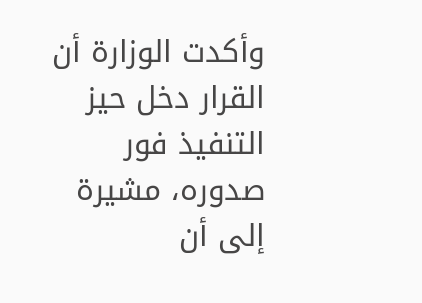وأكدت الوزارة أن القرار دخل حيز التنفيذ فور صدوره، مشيرة إلى أن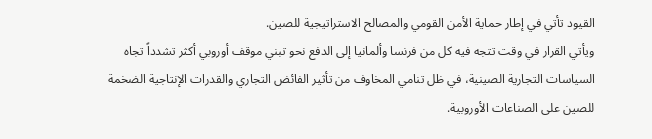القيود تأتي في إطار حماية الأمن القومي والمصالح الاستراتيجية للصين.
ويأتي القرار في وقت تتجه فيه كل من فرنسا وألمانيا إلى الدفع نحو تبني موقف أوروبي أكثر تشدداً تجاه السياسات التجارية الصينية، في ظل تنامي المخاوف من تأثير الفائض التجاري والقدرات الإنتاجية الضخمة للصين على الصناعات الأوروبية.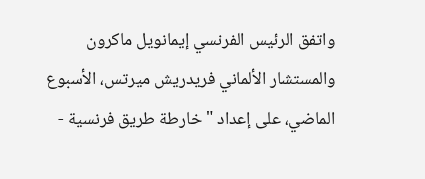واتفق الرئيس الفرنسي إيمانويل ماكرون والمستشار الألماني فريدريش ميرتس، الأسبوع الماضي، على إعداد "خارطة طريق فرنسية -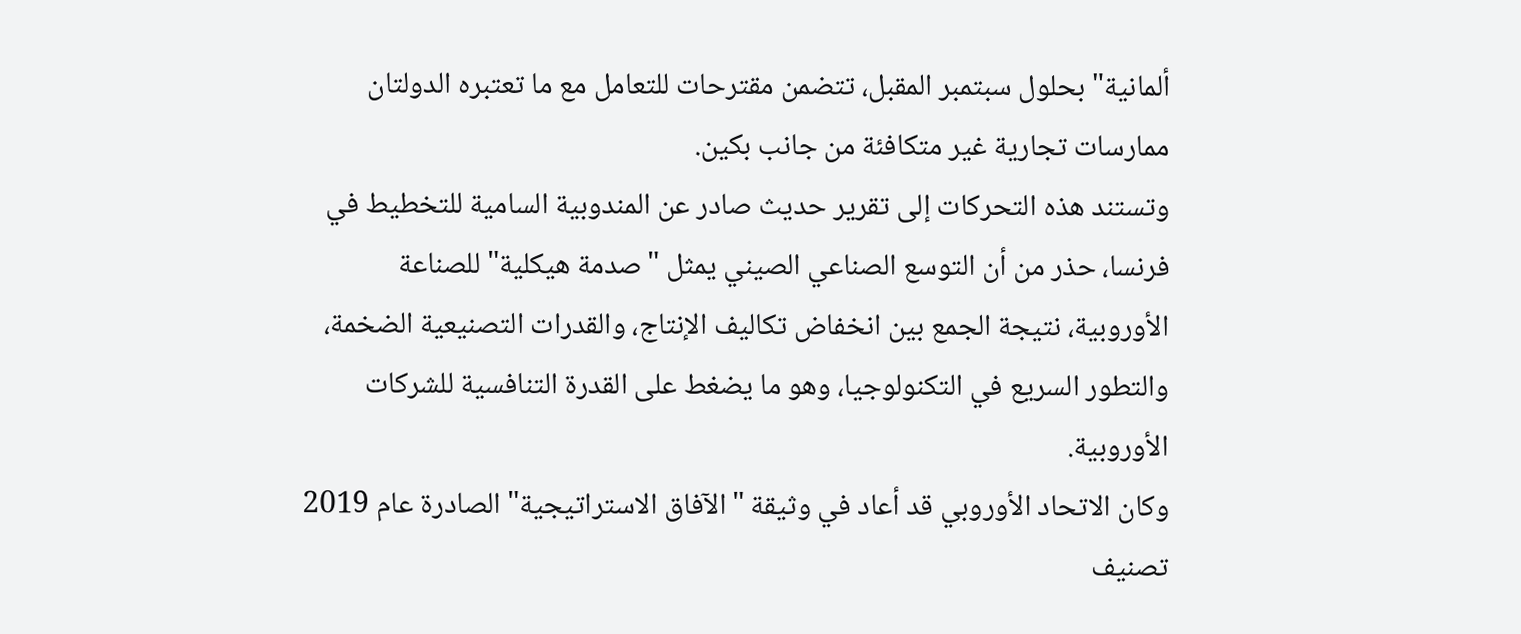ألمانية" بحلول سبتمبر المقبل، تتضمن مقترحات للتعامل مع ما تعتبره الدولتان ممارسات تجارية غير متكافئة من جانب بكين.
وتستند هذه التحركات إلى تقرير حديث صادر عن المندوبية السامية للتخطيط في فرنسا، حذر من أن التوسع الصناعي الصيني يمثل "صدمة هيكلية" للصناعة الأوروبية، نتيجة الجمع بين انخفاض تكاليف الإنتاج، والقدرات التصنيعية الضخمة، والتطور السريع في التكنولوجيا، وهو ما يضغط على القدرة التنافسية للشركات الأوروبية.
وكان الاتحاد الأوروبي قد أعاد في وثيقة "الآفاق الاستراتيجية" الصادرة عام 2019 تصنيف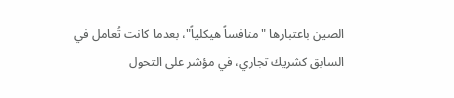الصين باعتبارها "منافساً هيكلياً"، بعدما كانت تُعامل في السابق كشريك تجاري، في مؤشر على التحول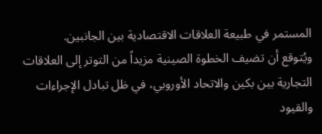المستمر في طبيعة العلاقات الاقتصادية بين الجانبين.
ويُتوقع أن تضيف الخطوة الصينية مزيداً من التوتر إلى العلاقات التجارية بين بكين والاتحاد الأوروبي، في ظل تبادل الإجراءات والقيود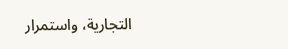التجارية، واستمرار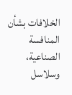الخلافات بشأن المنافسة الصناعية، وسلاسل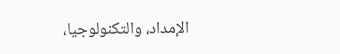الإمداد، والتكنولوجيا،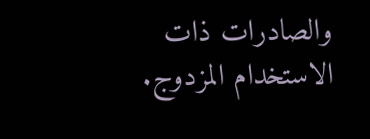والصادرات ذات الاستخدام المزدوج.